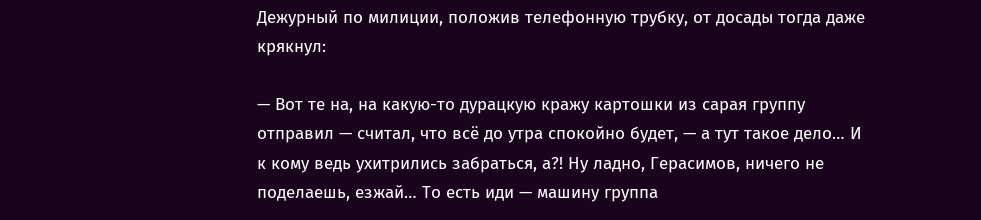Дежурный по милиции, положив телефонную трубку, от досады тогда даже крякнул:

— Вот те на, на какую-то дурацкую кражу картошки из сарая группу отправил — считал, что всё до утра спокойно будет, — а тут такое дело… И к кому ведь ухитрились забраться, а?! Ну ладно, Герасимов, ничего не поделаешь, езжай… То есть иди — машину группа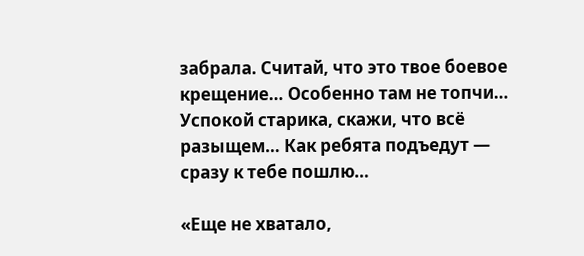забрала. Считай, что это твое боевое крещение… Особенно там не топчи… Успокой старика, скажи, что всё разыщем… Как ребята подъедут — сразу к тебе пошлю…

«Еще не хватало,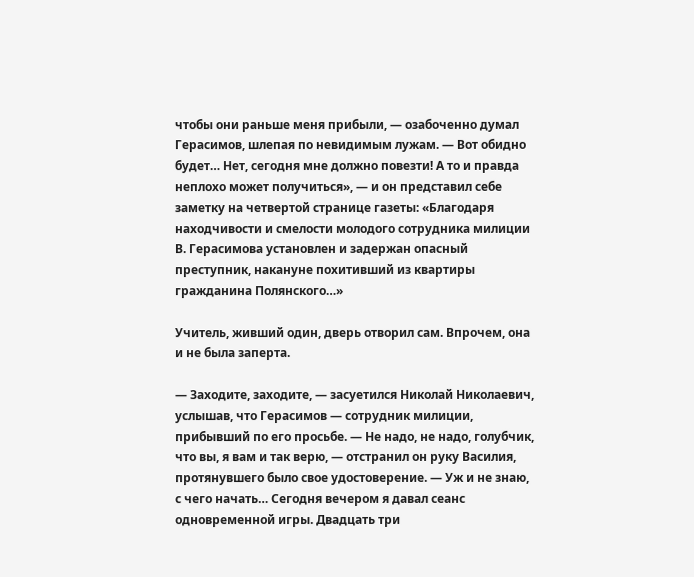чтобы они раньше меня прибыли, — озабоченно думал Герасимов, шлепая по невидимым лужам. — Вот обидно будет… Нет, сегодня мне должно повезти! А то и правда неплохо может получиться», — и он представил себе заметку на четвертой странице газеты: «Благодаря находчивости и смелости молодого сотрудника милиции В. Герасимова установлен и задержан опасный преступник, накануне похитивший из квартиры гражданина Полянского…»

Учитель, живший один, дверь отворил сам. Впрочем, она и не была заперта.

— Заходите, заходите, — засуетился Николай Николаевич, услышав, что Герасимов — сотрудник милиции, прибывший по его просьбе. — Не надо, не надо, голубчик, что вы, я вам и так верю, — отстранил он руку Василия, протянувшего было свое удостоверение. — Уж и не знаю, с чего начать… Сегодня вечером я давал сеанс одновременной игры. Двадцать три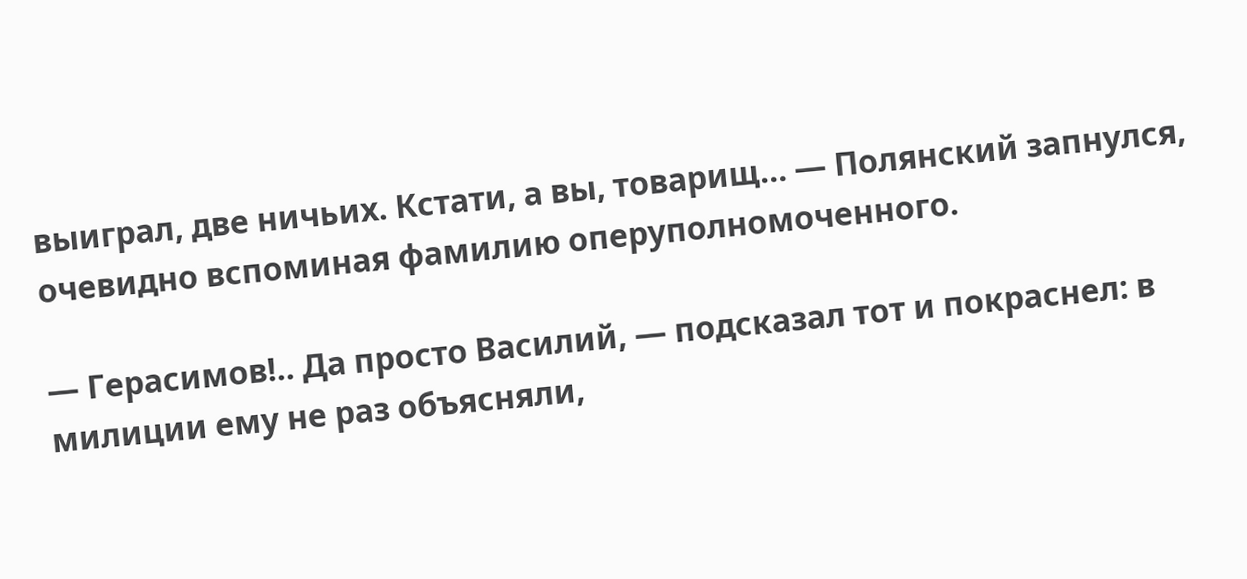выиграл, две ничьих. Кстати, а вы, товарищ… — Полянский запнулся, очевидно вспоминая фамилию оперуполномоченного.

— Герасимов!.. Да просто Василий, — подсказал тот и покраснел: в милиции ему не раз объясняли,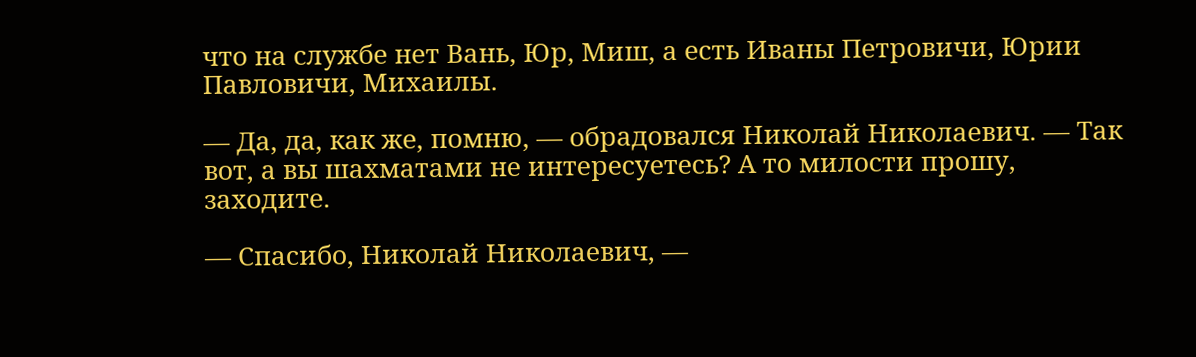что на службе нет Вань, Юр, Миш, а есть Иваны Петровичи, Юрии Павловичи, Михаилы.

— Да, да, как же, помню, — обрадовался Николай Николаевич. — Так вот, а вы шахматами не интересуетесь? А то милости прошу, заходите.

— Спасибо, Николай Николаевич, —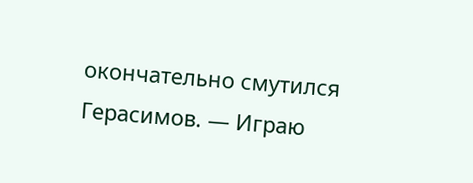окончательно смутился Герасимов. — Играю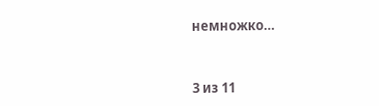немножко…



3 из 11